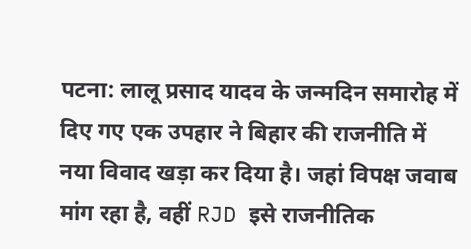पटना: लालू प्रसाद यादव के जन्मदिन समारोह में दिए गए एक उपहार ने बिहार की राजनीति में नया विवाद खड़ा कर दिया है। जहां विपक्ष जवाब मांग रहा है, वहीं RJD इसे राजनीतिक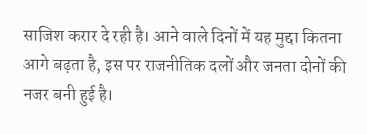साजिश करार दे रही है। आने वाले दिनों में यह मुद्दा कितना आगे बढ़ता है, इस पर राजनीतिक दलों और जनता दोनों की नजर बनी हुई है।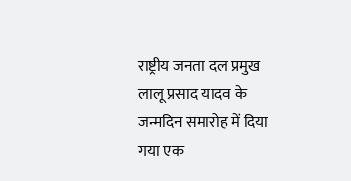राष्ट्रीय जनता दल प्रमुख लालू प्रसाद यादव के जन्मदिन समारोह में दिया गया एक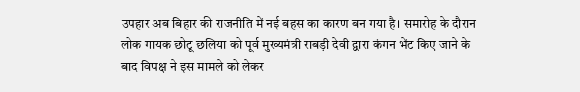उपहार अब बिहार की राजनीति में नई बहस का कारण बन गया है। समारोह के दौरान लोक गायक छोटू छलिया को पूर्व मुख्यमंत्री राबड़ी देवी द्वारा कंगन भेंट किए जाने के बाद विपक्ष ने इस मामले को लेकर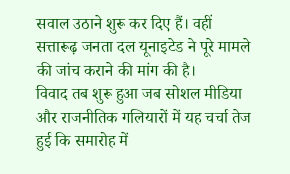सवाल उठाने शुरू कर दिए हैं। वहीं सत्तारूढ़ जनता दल यूनाइटेड ने पूरे मामले की जांच कराने की मांग की है।
विवाद तब शुरू हुआ जब सोशल मीडिया और राजनीतिक गलियारों में यह चर्चा तेज हुई कि समारोह में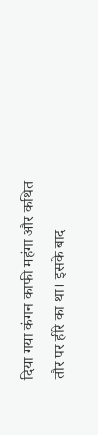दिया गया कंगन काफी महंगा और कथित तौर पर हीरे का था। इसके बाद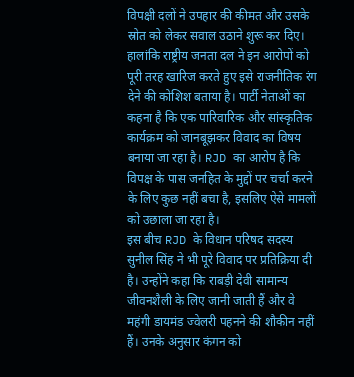विपक्षी दलों ने उपहार की कीमत और उसके स्रोत को लेकर सवाल उठाने शुरू कर दिए।
हालांकि राष्ट्रीय जनता दल ने इन आरोपों को पूरी तरह खारिज करते हुए इसे राजनीतिक रंग देने की कोशिश बताया है। पार्टी नेताओं का कहना है कि एक पारिवारिक और सांस्कृतिक कार्यक्रम को जानबूझकर विवाद का विषय बनाया जा रहा है। RJD का आरोप है कि विपक्ष के पास जनहित के मुद्दों पर चर्चा करने के लिए कुछ नहीं बचा है, इसलिए ऐसे मामलों को उछाला जा रहा है।
इस बीच RJD के विधान परिषद सदस्य सुनील सिंह ने भी पूरे विवाद पर प्रतिक्रिया दी है। उन्होंने कहा कि राबड़ी देवी सामान्य जीवनशैली के लिए जानी जाती हैं और वे महंगी डायमंड ज्वेलरी पहनने की शौकीन नहीं हैं। उनके अनुसार कंगन को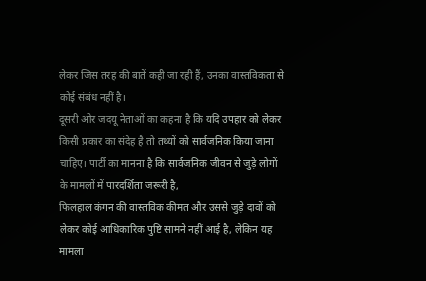लेकर जिस तरह की बातें कही जा रही हैं, उनका वास्तविकता से कोई संबंध नहीं है।
दूसरी ओर जदयू नेताओं का कहना है कि यदि उपहार को लेकर किसी प्रकार का संदेह है तो तथ्यों को सार्वजनिक किया जाना चाहिए। पार्टी का मानना है कि सार्वजनिक जीवन से जुड़े लोगों के मामलों में पारदर्शिता जरूरी है,
फिलहाल कंगन की वास्तविक कीमत और उससे जुड़े दावों को लेकर कोई आधिकारिक पुष्टि सामने नहीं आई है, लेकिन यह मामला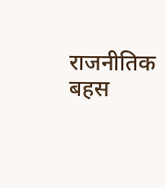राजनीतिक बहस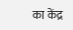का केंद्र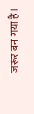जरूर बन गया है।